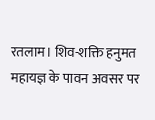रतलाम। शिव-शक्ति हनुमत महायज्ञ के पावन अवसर पर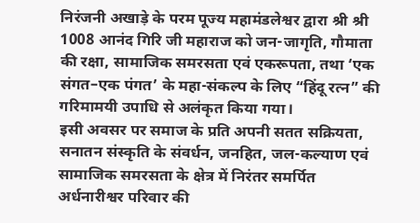निरंजनी अखाड़े के परम पूज्य महामंडलेश्वर द्वारा श्री श्री 1008 आनंद गिरि जी महाराज को जन-जागृति, गौमाता की रक्षा, सामाजिक समरसता एवं एकरूपता, तथा ‘एक संगत–एक पंगत’ के महा-संकल्प के लिए “हिंदू रत्न” की गरिमामयी उपाधि से अलंकृत किया गया।
इसी अवसर पर समाज के प्रति अपनी सतत सक्रियता, सनातन संस्कृति के संवर्धन, जनहित, जल-कल्याण एवं सामाजिक समरसता के क्षेत्र में निरंतर समर्पित अर्धनारीश्वर परिवार की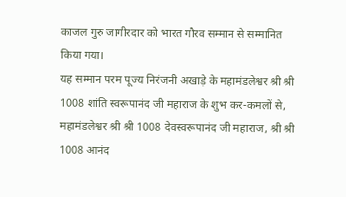काजल गुरु जागीरदार को भारत गौरव सम्मान से सम्मानित किया गया।
यह सम्मान परम पूज्य निरंजनी अखाड़े के महामंडलेश्वर श्री श्री 1008 शांति स्वरूपानंद जी महाराज के शुभ कर-कमलों से, महामंडलेश्वर श्री श्री 1008 देवस्वरूपानंद जी महाराज, श्री श्री 1008 आनंद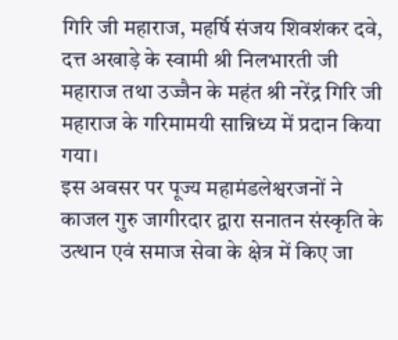गिरि जी महाराज, महर्षि संजय शिवशंकर दवे, दत्त अखाड़े के स्वामी श्री निलभारती जी महाराज तथा उज्जैन के महंत श्री नरेंद्र गिरि जी महाराज के गरिमामयी सान्निध्य में प्रदान किया गया।
इस अवसर पर पूज्य महामंडलेश्वरजनों ने काजल गुरु जागीरदार द्वारा सनातन संस्कृति के उत्थान एवं समाज सेवा के क्षेत्र में किए जा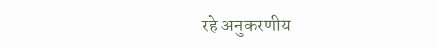रहे अनुकरणीय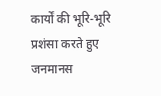कार्यों की भूरि-भूरि प्रशंसा करते हुए जनमानस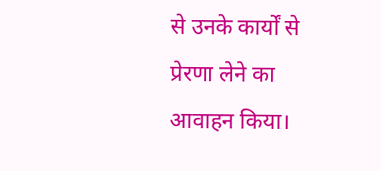से उनके कार्यों से प्रेरणा लेने का आवाहन किया।